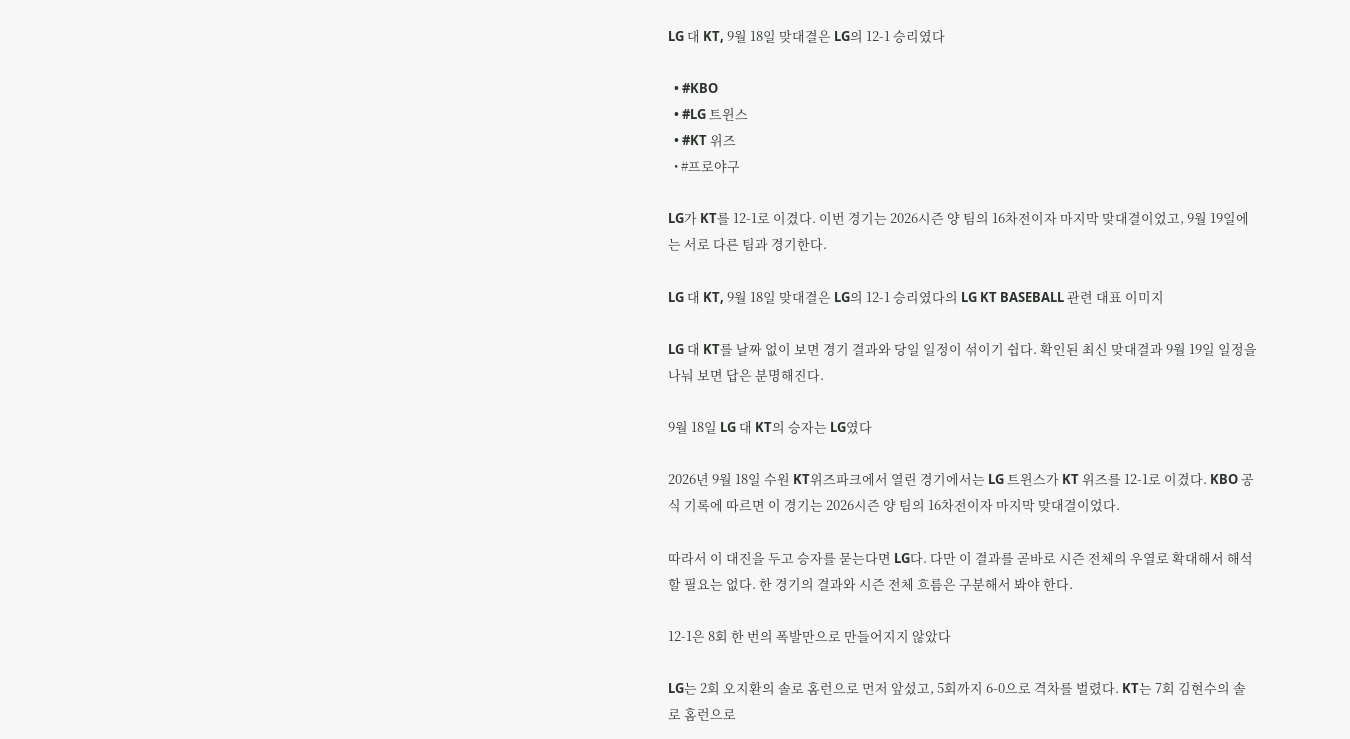LG 대 KT, 9월 18일 맞대결은 LG의 12-1 승리였다

  • #KBO
  • #LG 트윈스
  • #KT 위즈
  • #프로야구

LG가 KT를 12-1로 이겼다. 이번 경기는 2026시즌 양 팀의 16차전이자 마지막 맞대결이었고, 9월 19일에는 서로 다른 팀과 경기한다.

LG 대 KT, 9월 18일 맞대결은 LG의 12-1 승리였다의 LG KT BASEBALL 관련 대표 이미지

LG 대 KT를 날짜 없이 보면 경기 결과와 당일 일정이 섞이기 쉽다. 확인된 최신 맞대결과 9월 19일 일정을 나눠 보면 답은 분명해진다.

9월 18일 LG 대 KT의 승자는 LG였다

2026년 9월 18일 수원 KT위즈파크에서 열린 경기에서는 LG 트윈스가 KT 위즈를 12-1로 이겼다. KBO 공식 기록에 따르면 이 경기는 2026시즌 양 팀의 16차전이자 마지막 맞대결이었다.

따라서 이 대진을 두고 승자를 묻는다면 LG다. 다만 이 결과를 곧바로 시즌 전체의 우열로 확대해서 해석할 필요는 없다. 한 경기의 결과와 시즌 전체 흐름은 구분해서 봐야 한다.

12-1은 8회 한 번의 폭발만으로 만들어지지 않았다

LG는 2회 오지환의 솔로 홈런으로 먼저 앞섰고, 5회까지 6-0으로 격차를 벌렸다. KT는 7회 김현수의 솔로 홈런으로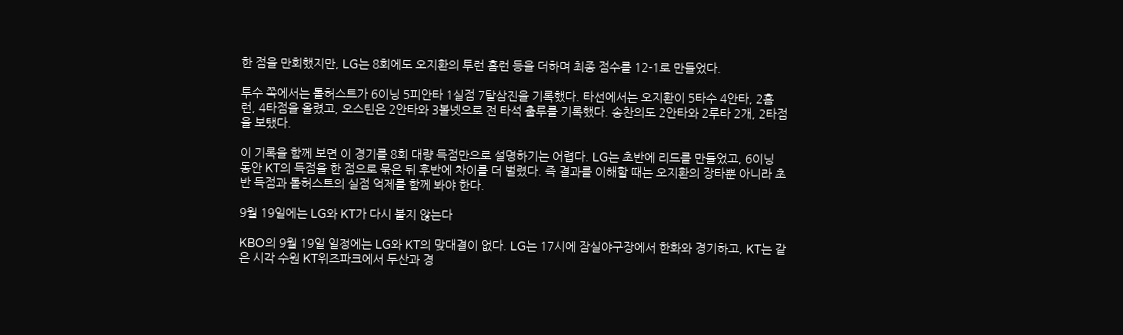한 점을 만회했지만, LG는 8회에도 오지환의 투런 홈런 등을 더하며 최종 점수를 12-1로 만들었다.

투수 쪽에서는 톨허스트가 6이닝 5피안타 1실점 7탈삼진을 기록했다. 타선에서는 오지환이 5타수 4안타, 2홈런, 4타점을 올렸고, 오스틴은 2안타와 3볼넷으로 전 타석 출루를 기록했다. 송찬의도 2안타와 2루타 2개, 2타점을 보탰다.

이 기록을 함께 보면 이 경기를 8회 대량 득점만으로 설명하기는 어렵다. LG는 초반에 리드를 만들었고, 6이닝 동안 KT의 득점을 한 점으로 묶은 뒤 후반에 차이를 더 벌렸다. 즉 결과를 이해할 때는 오지환의 장타뿐 아니라 초반 득점과 톨허스트의 실점 억제를 함께 봐야 한다.

9월 19일에는 LG와 KT가 다시 붙지 않는다

KBO의 9월 19일 일정에는 LG와 KT의 맞대결이 없다. LG는 17시에 잠실야구장에서 한화와 경기하고, KT는 같은 시각 수원 KT위즈파크에서 두산과 경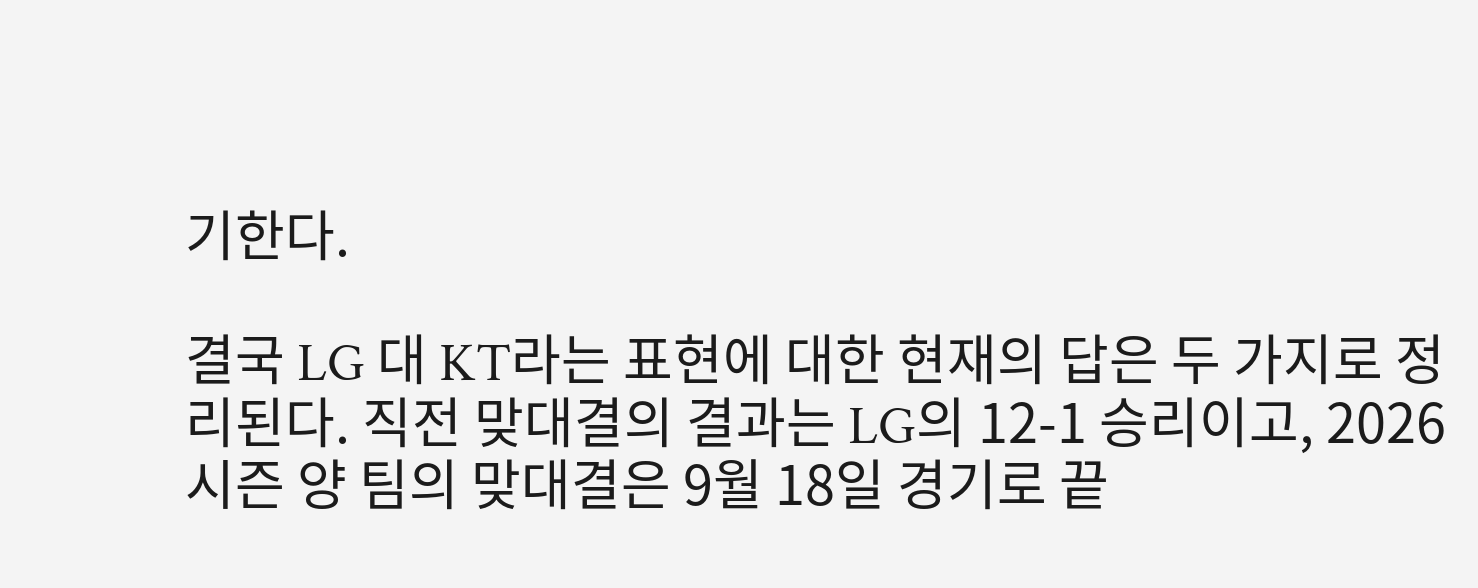기한다.

결국 LG 대 KT라는 표현에 대한 현재의 답은 두 가지로 정리된다. 직전 맞대결의 결과는 LG의 12-1 승리이고, 2026시즌 양 팀의 맞대결은 9월 18일 경기로 끝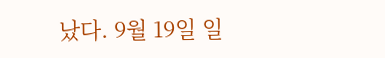났다. 9월 19일 일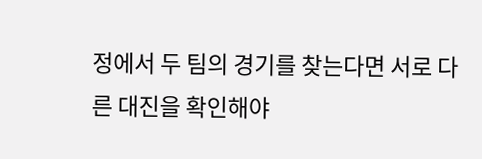정에서 두 팀의 경기를 찾는다면 서로 다른 대진을 확인해야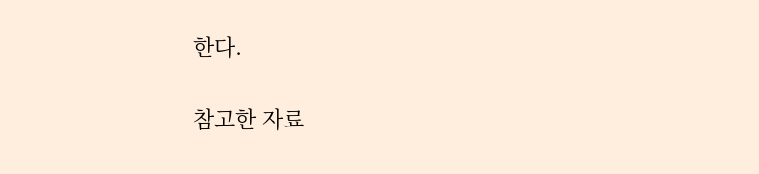한다.

참고한 자료